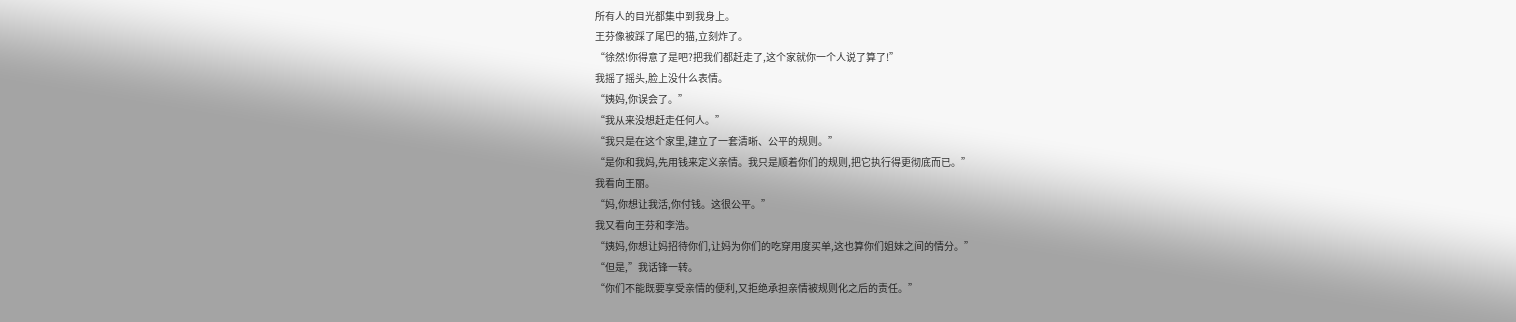所有人的目光都集中到我身上。
王芬像被踩了尾巴的猫,立刻炸了。
“徐然!你得意了是吧?把我们都赶走了,这个家就你一个人说了算了!”
我摇了摇头,脸上没什么表情。
“姨妈,你误会了。”
“我从来没想赶走任何人。”
“我只是在这个家里,建立了一套清晰、公平的规则。”
“是你和我妈,先用钱来定义亲情。我只是顺着你们的规则,把它执行得更彻底而已。”
我看向王丽。
“妈,你想让我活,你付钱。这很公平。”
我又看向王芬和李浩。
“姨妈,你想让妈招待你们,让妈为你们的吃穿用度买单,这也算你们姐妹之间的情分。”
“但是,”我话锋一转。
“你们不能既要享受亲情的便利,又拒绝承担亲情被规则化之后的责任。”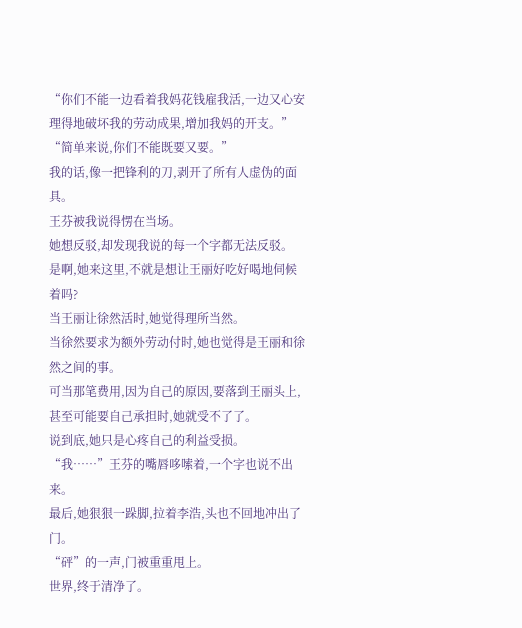“你们不能一边看着我妈花钱雇我活,一边又心安理得地破坏我的劳动成果,增加我妈的开支。”
“简单来说,你们不能既要又要。”
我的话,像一把锋利的刀,剥开了所有人虚伪的面具。
王芬被我说得愣在当场。
她想反驳,却发现我说的每一个字都无法反驳。
是啊,她来这里,不就是想让王丽好吃好喝地伺候着吗?
当王丽让徐然活时,她觉得理所当然。
当徐然要求为额外劳动付时,她也觉得是王丽和徐然之间的事。
可当那笔费用,因为自己的原因,要落到王丽头上,甚至可能要自己承担时,她就受不了了。
说到底,她只是心疼自己的利益受损。
“我……”王芬的嘴唇哆嗦着,一个字也说不出来。
最后,她狠狠一跺脚,拉着李浩,头也不回地冲出了门。
“砰”的一声,门被重重甩上。
世界,终于清净了。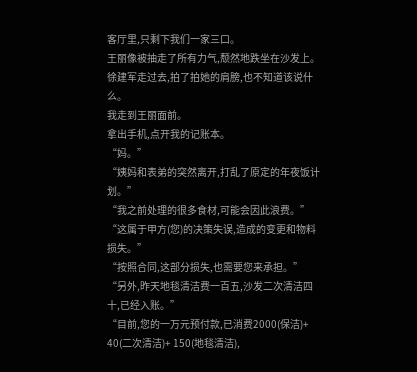客厅里,只剩下我们一家三口。
王丽像被抽走了所有力气,颓然地跌坐在沙发上。
徐建军走过去,拍了拍她的肩膀,也不知道该说什么。
我走到王丽面前。
拿出手机,点开我的记账本。
“妈。”
“姨妈和表弟的突然离开,打乱了原定的年夜饭计划。”
“我之前处理的很多食材,可能会因此浪费。”
“这属于甲方(您)的决策失误,造成的变更和物料损失。”
“按照合同,这部分损失,也需要您来承担。”
“另外,昨天地毯清洁费一百五,沙发二次清洁四十,已经入账。”
“目前,您的一万元预付款,已消费2000(保洁)+ 40(二次清洁)+ 150(地毯清洁),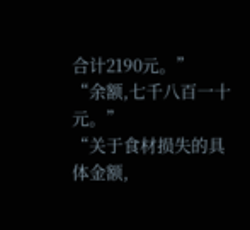合计2190元。”
“余额,七千八百一十元。”
“关于食材损失的具体金额,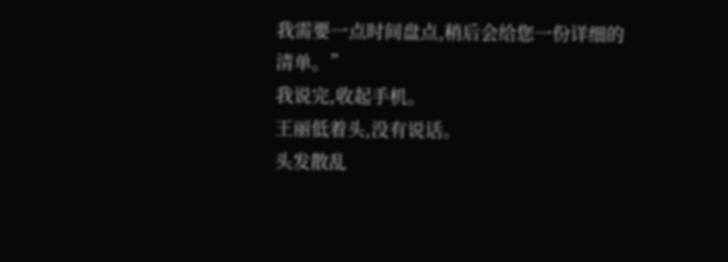我需要一点时间盘点,稍后会给您一份详细的清单。”
我说完,收起手机。
王丽低着头,没有说话。
头发散乱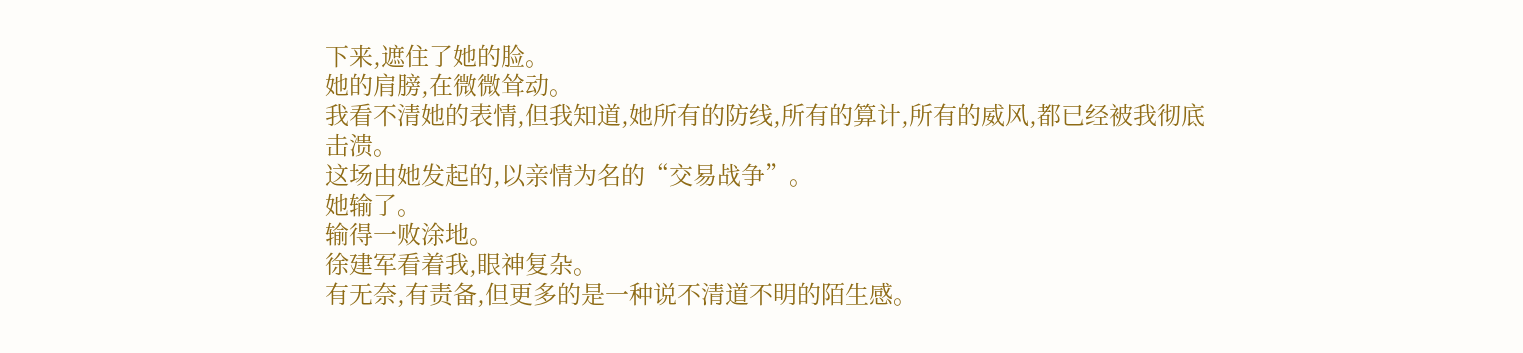下来,遮住了她的脸。
她的肩膀,在微微耸动。
我看不清她的表情,但我知道,她所有的防线,所有的算计,所有的威风,都已经被我彻底击溃。
这场由她发起的,以亲情为名的“交易战争”。
她输了。
输得一败涂地。
徐建军看着我,眼神复杂。
有无奈,有责备,但更多的是一种说不清道不明的陌生感。